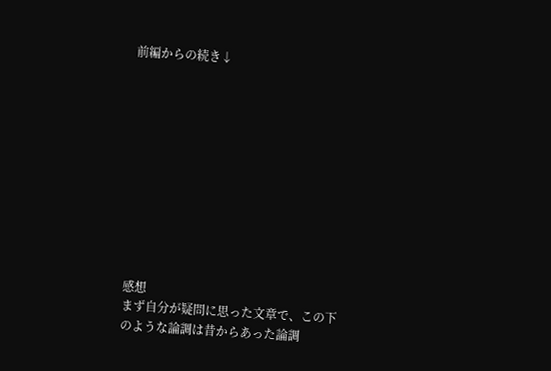前編からの続き↓











感想
まず自分が疑問に思った文章で、この下のような論調は昔からあった論調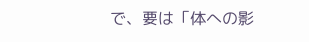で、要は「体への影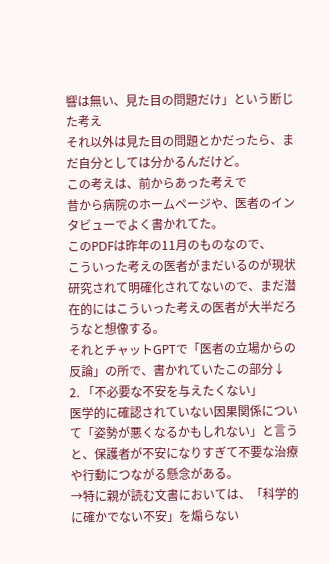響は無い、見た目の問題だけ」という断じた考え
それ以外は見た目の問題とかだったら、まだ自分としては分かるんだけど。
この考えは、前からあった考えで
昔から病院のホームページや、医者のインタビューでよく書かれてた。
このPDFは昨年の11月のものなので、
こういった考えの医者がまだいるのが現状
研究されて明確化されてないので、まだ潜在的にはこういった考えの医者が大半だろうなと想像する。
それとチャットGPTで「医者の立場からの反論」の所で、書かれていたこの部分↓
2. 「不必要な不安を与えたくない」
医学的に確認されていない因果関係について「姿勢が悪くなるかもしれない」と言うと、保護者が不安になりすぎて不要な治療や行動につながる懸念がある。
→特に親が読む文書においては、「科学的に確かでない不安」を煽らない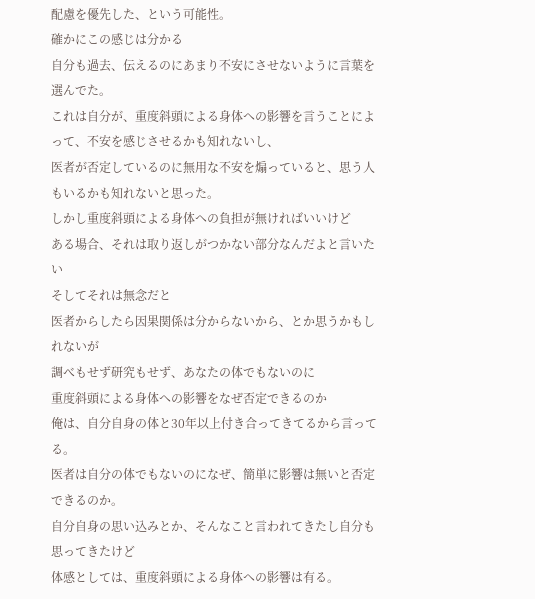配慮を優先した、という可能性。
確かにこの感じは分かる
自分も過去、伝えるのにあまり不安にさせないように言葉を選んでた。
これは自分が、重度斜頭による身体への影響を言うことによって、不安を感じさせるかも知れないし、
医者が否定しているのに無用な不安を煽っていると、思う人もいるかも知れないと思った。
しかし重度斜頭による身体への負担が無ければいいけど
ある場合、それは取り返しがつかない部分なんだよと言いたい
そしてそれは無念だと
医者からしたら因果関係は分からないから、とか思うかもしれないが
調べもせず研究もせず、あなたの体でもないのに
重度斜頭による身体への影響をなぜ否定できるのか
俺は、自分自身の体と30年以上付き合ってきてるから言ってる。
医者は自分の体でもないのになぜ、簡単に影響は無いと否定できるのか。
自分自身の思い込みとか、そんなこと言われてきたし自分も思ってきたけど
体感としては、重度斜頭による身体への影響は有る。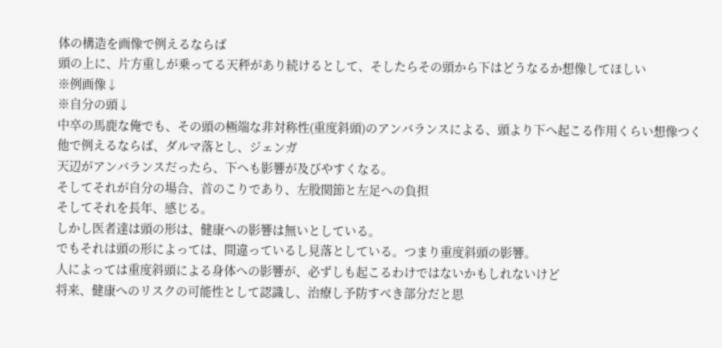体の構造を画像で例えるならば
頭の上に、片方重しが乗ってる天秤があり続けるとして、そしたらその頭から下はどうなるか想像してほしい
※例画像↓
※自分の頭↓
中卒の馬鹿な俺でも、その頭の極端な非対称性(重度斜頭)のアンバランスによる、頭より下へ起こる作用くらい想像つく
他で例えるならば、ダルマ落とし、ジェンガ
天辺がアンバランスだったら、下へも影響が及びやすくなる。
そしてそれが自分の場合、首のこりであり、左股関節と左足への負担
そしてそれを長年、感じる。
しかし医者達は頭の形は、健康への影響は無いとしている。
でもそれは頭の形によっては、間違っているし見落としている。つまり重度斜頭の影響。
人によっては重度斜頭による身体への影響が、必ずしも起こるわけではないかもしれないけど
将来、健康へのリスクの可能性として認識し、治療し予防すべき部分だと思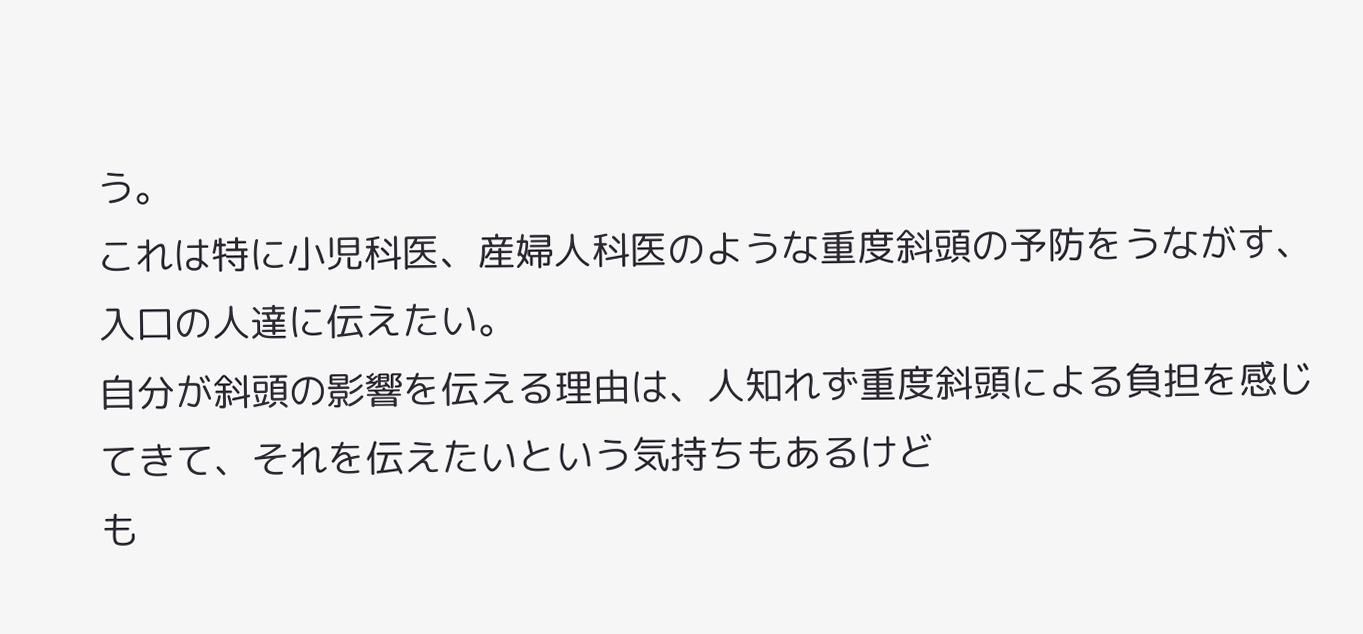う。
これは特に小児科医、産婦人科医のような重度斜頭の予防をうながす、入口の人達に伝えたい。
自分が斜頭の影響を伝える理由は、人知れず重度斜頭による負担を感じてきて、それを伝えたいという気持ちもあるけど
も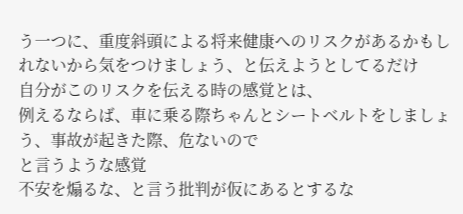う一つに、重度斜頭による将来健康へのリスクがあるかもしれないから気をつけましょう、と伝えようとしてるだけ
自分がこのリスクを伝える時の感覚とは、
例えるならば、車に乗る際ちゃんとシートベルトをしましょう、事故が起きた際、危ないので
と言うような感覚
不安を煽るな、と言う批判が仮にあるとするな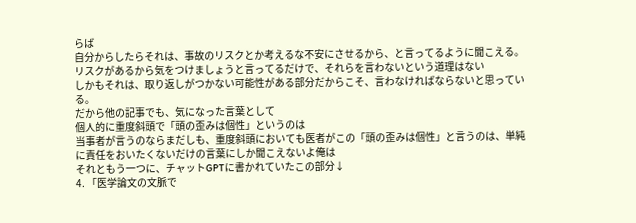らば
自分からしたらそれは、事故のリスクとか考えるな不安にさせるから、と言ってるように聞こえる。
リスクがあるから気をつけましょうと言ってるだけで、それらを言わないという道理はない
しかもそれは、取り返しがつかない可能性がある部分だからこそ、言わなければならないと思っている。
だから他の記事でも、気になった言葉として
個人的に重度斜頭で「頭の歪みは個性」というのは
当事者が言うのならまだしも、重度斜頭においても医者がこの「頭の歪みは個性」と言うのは、単純に責任をおいたくないだけの言葉にしか聞こえないよ俺は
それともう一つに、チャットGPTに書かれていたこの部分↓
4. 「医学論文の文脈で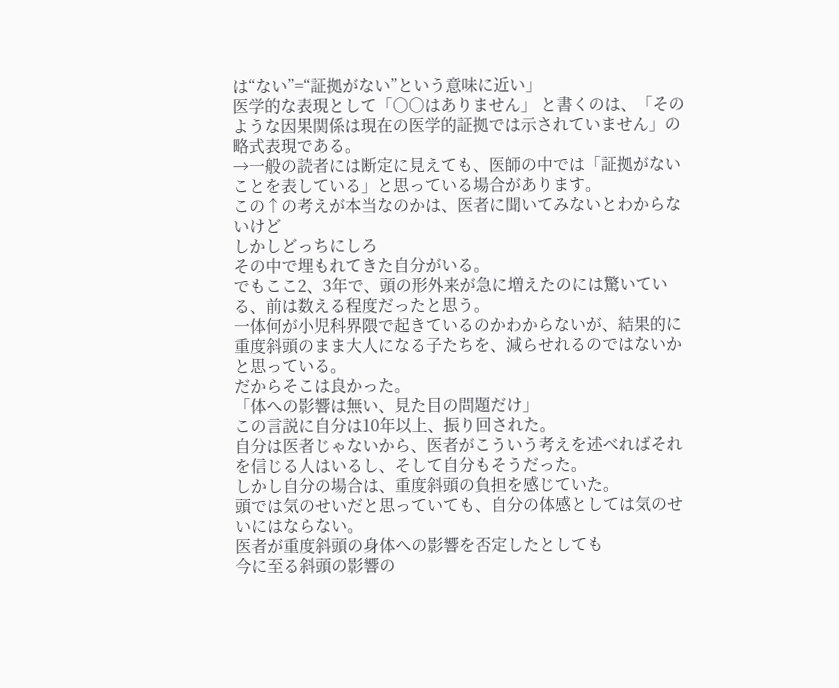は“ない”=“証拠がない”という意味に近い」
医学的な表現として「○○はありません」 と書くのは、「そのような因果関係は現在の医学的証拠では示されていません」の略式表現である。
→一般の読者には断定に見えても、医師の中では「証拠がないことを表している」と思っている場合があります。
この↑の考えが本当なのかは、医者に聞いてみないとわからないけど
しかしどっちにしろ
その中で埋もれてきた自分がいる。
でもここ2、3年で、頭の形外来が急に増えたのには驚いている、前は数える程度だったと思う。
一体何が小児科界隈で起きているのかわからないが、結果的に重度斜頭のまま大人になる子たちを、減らせれるのではないかと思っている。
だからそこは良かった。
「体への影響は無い、見た目の問題だけ」
この言説に自分は10年以上、振り回された。
自分は医者じゃないから、医者がこういう考えを述べればそれを信じる人はいるし、そして自分もそうだった。
しかし自分の場合は、重度斜頭の負担を感じていた。
頭では気のせいだと思っていても、自分の体感としては気のせいにはならない。
医者が重度斜頭の身体への影響を否定したとしても
今に至る斜頭の影響の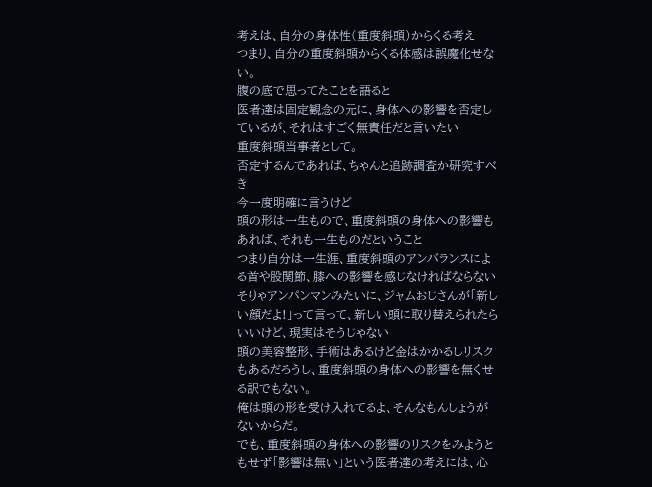考えは、自分の身体性(重度斜頭)からくる考え
つまり、自分の重度斜頭からくる体感は誤魔化せない。
腹の底で思ってたことを語ると
医者達は固定観念の元に、身体への影響を否定しているが、それはすごく無責任だと言いたい
重度斜頭当事者として。
否定するんであれば、ちゃんと追跡調査か研究すべき
今一度明確に言うけど
頭の形は一生もので、重度斜頭の身体への影響もあれば、それも一生ものだということ
つまり自分は一生涯、重度斜頭のアンバランスによる首や股関節、膝への影響を感じなければならない
そりゃアンパンマンみたいに、ジャムおじさんが「新しい顔だよ!」って言って、新しい頭に取り替えられたらいいけど、現実はそうじゃない
頭の美容整形、手術はあるけど金はかかるしリスクもあるだろうし、重度斜頭の身体への影響を無くせる訳でもない。
俺は頭の形を受け入れてるよ、そんなもんしょうがないからだ。
でも、重度斜頭の身体への影響のリスクをみようともせず「影響は無い」という医者達の考えには、心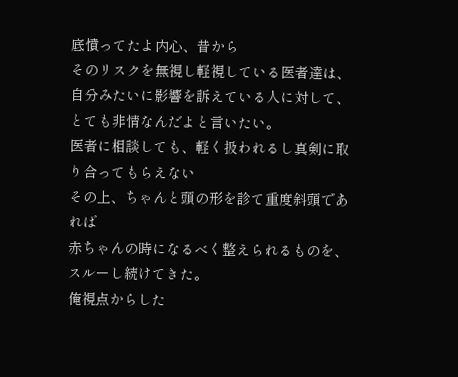底憤ってたよ内心、昔から
そのリスクを無視し軽視している医者達は、自分みたいに影響を訴えている人に対して、とても非情なんだよと言いたい。
医者に相談しても、軽く扱われるし真剣に取り合ってもらえない
その上、ちゃんと頭の形を診て重度斜頭であれば
赤ちゃんの時になるべく整えられるものを、スルーし続けてきた。
俺視点からした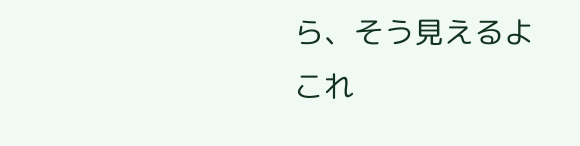ら、そう見えるよ
これ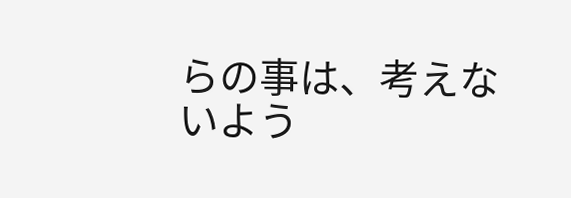らの事は、考えないよう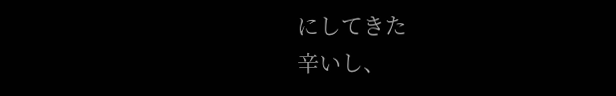にしてきた
辛いし、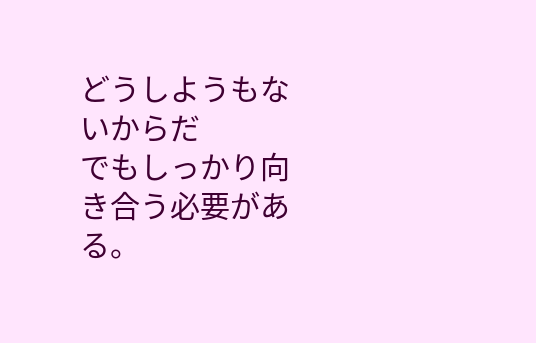どうしようもないからだ
でもしっかり向き合う必要がある。